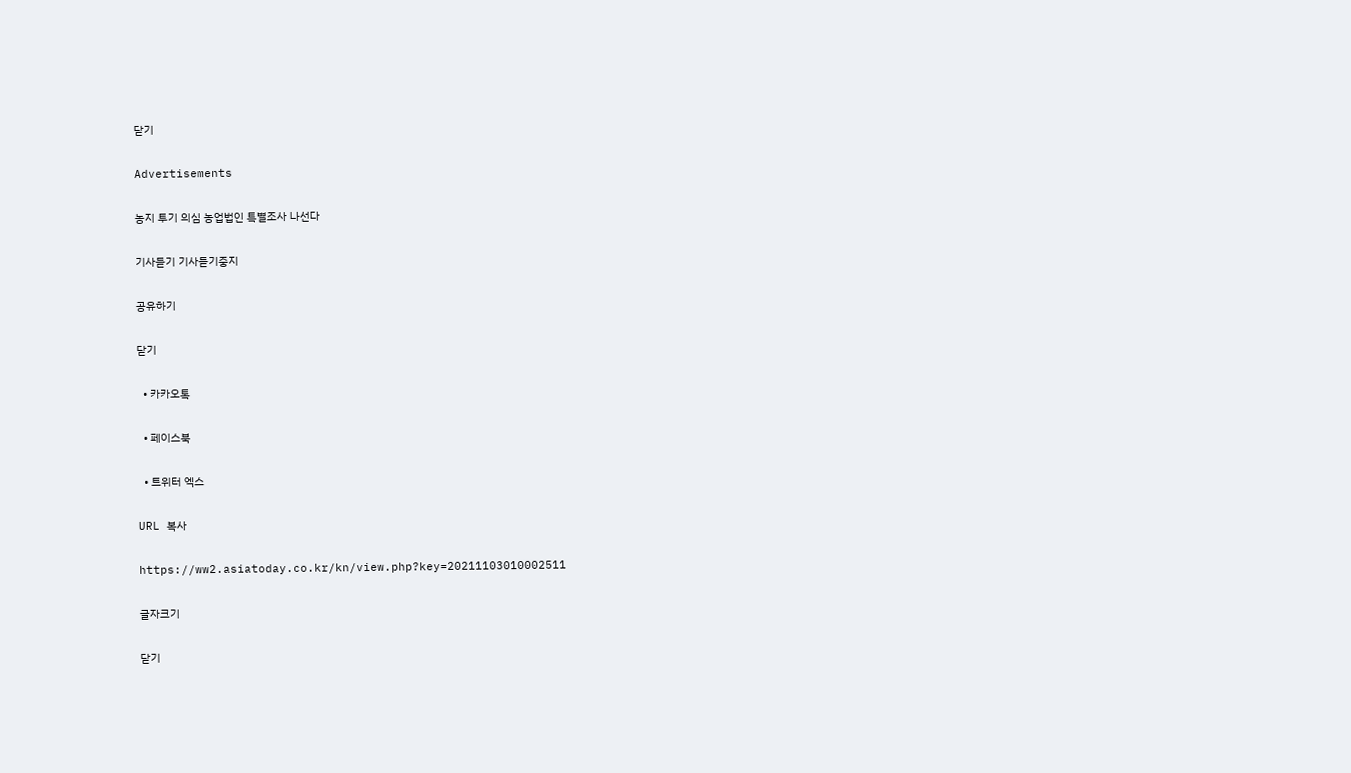닫기

Advertisements

농지 투기 의심 농업법인 특별조사 나선다

기사듣기 기사듣기중지

공유하기

닫기

  • 카카오톡

  • 페이스북

  • 트위터 엑스

URL 복사

https://ww2.asiatoday.co.kr/kn/view.php?key=20211103010002511

글자크기

닫기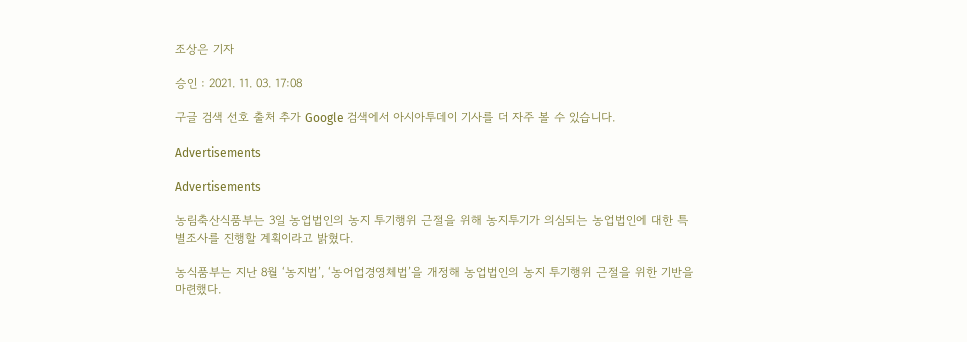조상은 기자

승인 : 2021. 11. 03. 17:08

구글 검색 선호 출처 추가 Google 검색에서 아시아투데이 기사를 더 자주 볼 수 있습니다.

Advertisements

Advertisements

농림축산식품부는 3일 농업법인의 농지 투기행위 근절을 위해 농지투기가 의심되는 농업법인에 대한 특별조사를 진행할 계획이라고 밝혔다.

농식품부는 지난 8월 ‘농지법’, ‘농어업경영체법’을 개정해 농업법인의 농지 투기행위 근절을 위한 기반을 마련했다.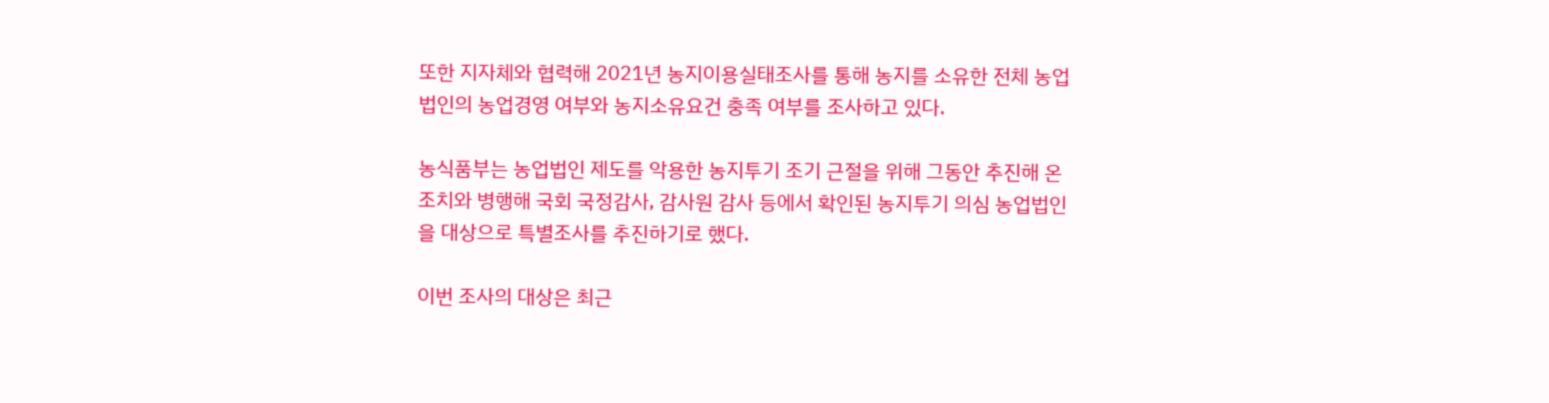또한 지자체와 협력해 2021년 농지이용실태조사를 통해 농지를 소유한 전체 농업법인의 농업경영 여부와 농지소유요건 충족 여부를 조사하고 있다.

농식품부는 농업법인 제도를 악용한 농지투기 조기 근절을 위해 그동안 추진해 온 조치와 병행해 국회 국정감사, 감사원 감사 등에서 확인된 농지투기 의심 농업법인을 대상으로 특별조사를 추진하기로 했다.

이번 조사의 대상은 최근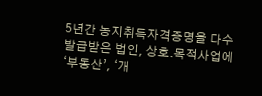5년간 농지취득자격증명을 다수 발급받은 법인, 상호․목적사업에 ‘부동산’, ‘개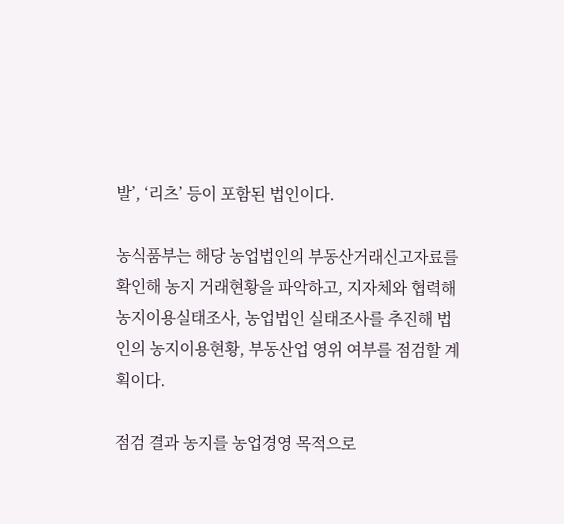발’, ‘리츠’ 등이 포함된 법인이다.

농식품부는 해당 농업법인의 부동산거래신고자료를 확인해 농지 거래현황을 파악하고, 지자체와 협력해 농지이용실태조사, 농업법인 실태조사를 추진해 법인의 농지이용현황, 부동산업 영위 여부를 점검할 계획이다.

점검 결과 농지를 농업경영 목적으로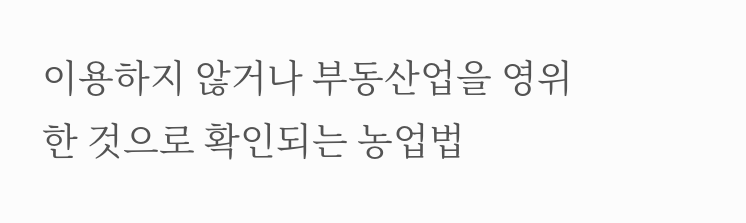이용하지 않거나 부동산업을 영위한 것으로 확인되는 농업법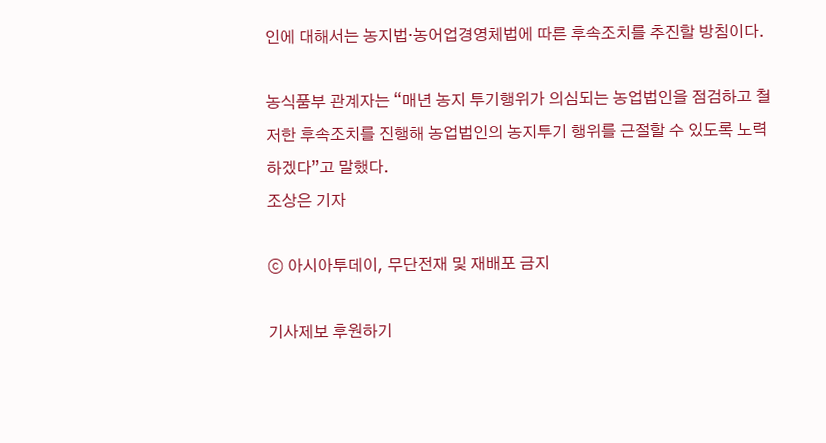인에 대해서는 농지법·농어업경영체법에 따른 후속조치를 추진할 방침이다.

농식품부 관계자는 “매년 농지 투기행위가 의심되는 농업법인을 점검하고 철저한 후속조치를 진행해 농업법인의 농지투기 행위를 근절할 수 있도록 노력하겠다”고 말했다.
조상은 기자

ⓒ 아시아투데이, 무단전재 및 재배포 금지

기사제보 후원하기